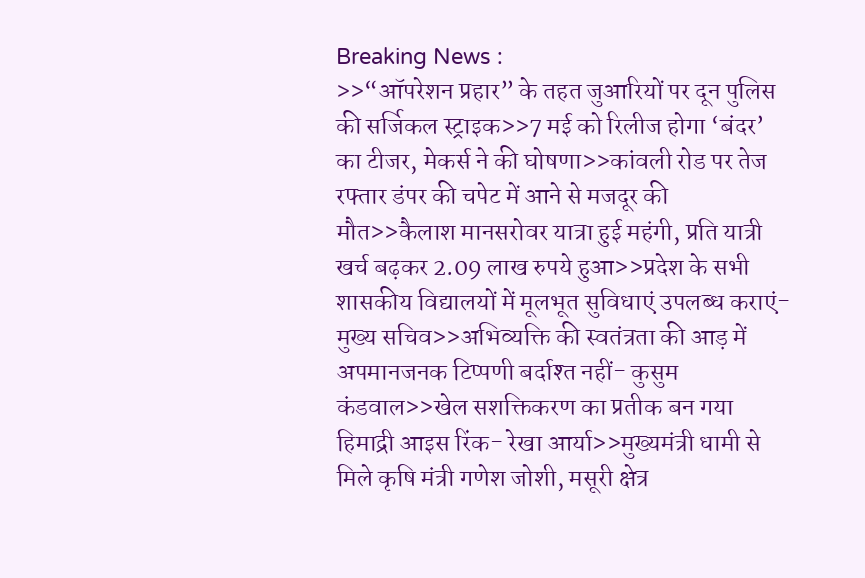Breaking News :
>>“ऑपरेशन प्रहार” के तहत जुआरियों पर दून पुलिस की सर्जिकल स्ट्राइक>>7 मई को रिलीज होगा ‘बंदर’ का टीजर, मेकर्स ने की घोषणा>>कांवली रोड पर तेज रफ्तार डंपर की चपेट में आने से मजदूर की मौत>>कैलाश मानसरोवर यात्रा हुई महंगी, प्रति यात्री खर्च बढ़कर 2.09 लाख रुपये हुआ>>प्रदेश के सभी शासकीय विद्यालयों में मूलभूत सुविधाएं उपलब्ध कराएं- मुख्य सचिव>>अभिव्यक्ति की स्वतंत्रता की आड़ में अपमानजनक टिप्पणी बर्दाश्त नहीं- कुसुम कंडवाल>>खेल सशक्तिकरण का प्रतीक बन गया हिमाद्री आइस रिंक- रेखा आर्या>>मुख्यमंत्री धामी से मिले कृषि मंत्री गणेश जोशी, मसूरी क्षेत्र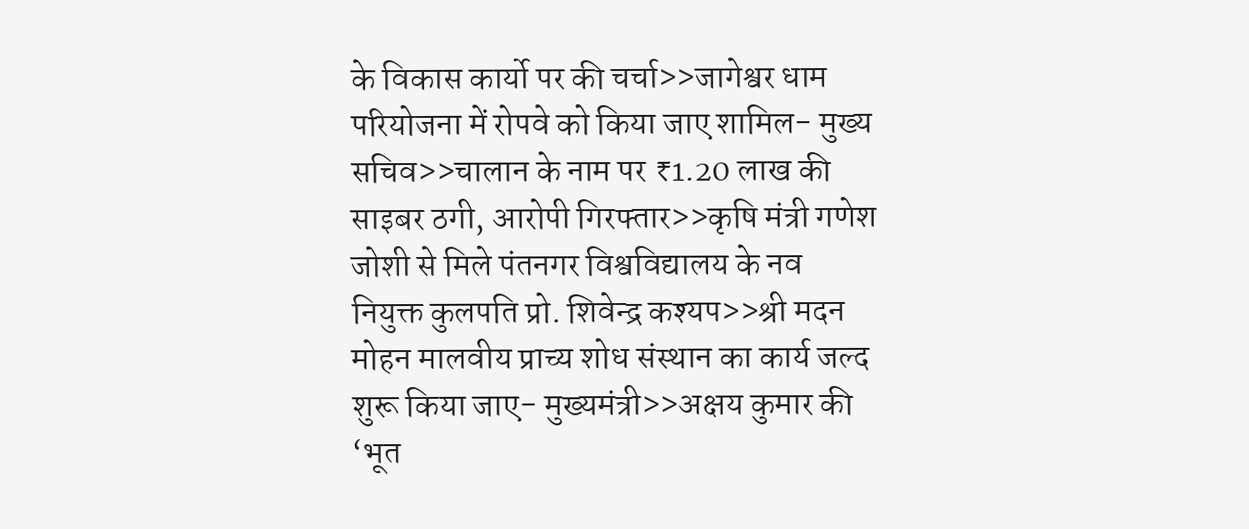के विकास कार्यो पर की चर्चा>>जागेश्वर धाम परियोजना में रोपवे को किया जाए शामिल- मुख्य सचिव>>चालान के नाम पर ₹1.20 लाख की साइबर ठगी, आरोपी गिरफ्तार>>कृषि मंत्री गणेश जोशी से मिले पंतनगर विश्वविद्यालय के नव नियुक्त कुलपति प्रो. शिवेन्द्र कश्यप>>श्री मदन मोहन मालवीय प्राच्य शोध संस्थान का कार्य जल्द शुरू किया जाए- मुख्यमंत्री>>अक्षय कुमार की ‘भूत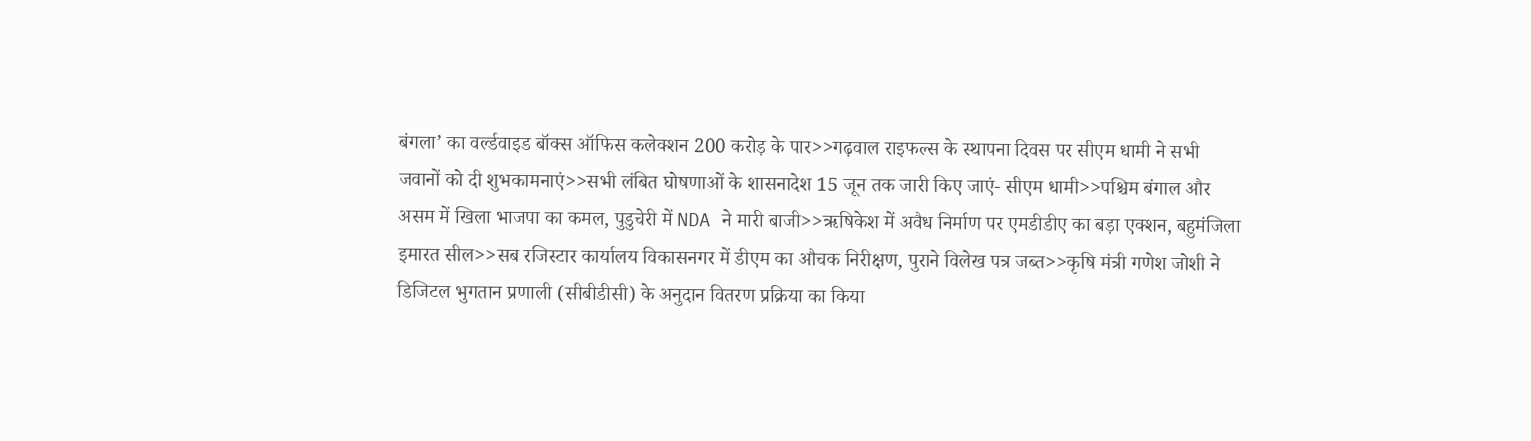बंगला’ का वर्ल्डवाइड बॉक्स ऑफिस कलेक्शन 200 करोड़ के पार>>गढ़वाल राइफल्स के स्थापना दिवस पर सीएम धामी ने सभी जवानों को दी शुभकामनाएं>>सभी लंबित घोषणाओं के शासनादेश 15 जून तक जारी किए जाएं- सीएम धामी>>पश्चिम बंगाल और असम में खिला भाजपा का कमल, पुडुचेरी में NDA ने मारी बाजी>>ऋषिकेश में अवैध निर्माण पर एमडीडीए का बड़ा एक्शन, बहुमंजिला इमारत सील>>सब रजिस्टार कार्यालय विकासनगर में डीएम का औचक निरीक्षण, पुराने विलेख पत्र जब्त>>कृषि मंत्री गणेश जोशी ने डिजिटल भुगतान प्रणाली (सीबीडीसी) के अनुदान वितरण प्रक्रिया का किया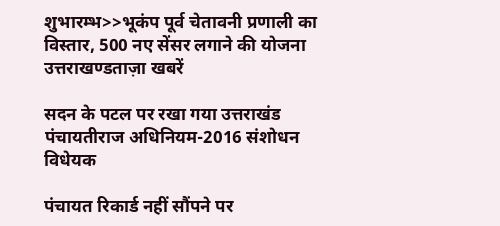शुभारम्भ>>भूकंप पूर्व चेतावनी प्रणाली का विस्तार, 500 नए सेंसर लगाने की योजना
उत्तराखण्डताज़ा खबरें

सदन के पटल पर रखा गया उत्तराखंड पंचायतीराज अधिनियम-2016 संशोधन विधेयक

पंचायत रिकार्ड नहीं सौंपने पर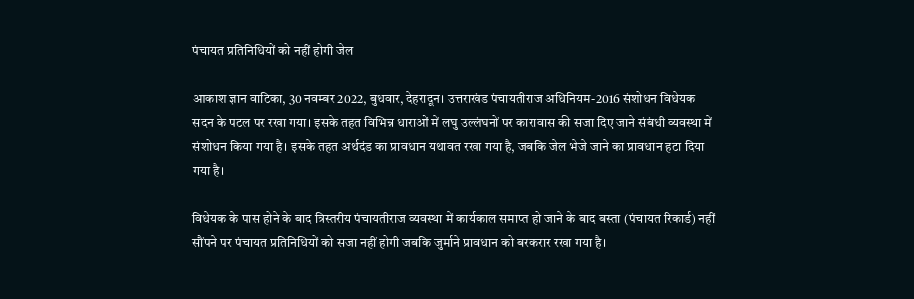पंचायत प्रतिनिधियों को नहीं होगी जेल

आकाश ज्ञान वाटिका, 30 नवम्बर 2022, बुधवार, देहरादून। उत्तराखंड पंचायतीराज अधिनियम-2016 संशोधन विधेयक सदन के पटल पर रखा गया। इसके तहत विभिन्न धाराओं में लघु उल्लंघनों पर कारावास की सजा दिए जाने संबंधी व्यवस्था में संशोधन किया गया है। इसके तहत अर्थदंड का प्रावधान यथावत रखा गया है, जबकि जेल भेजे जाने का प्रावधान हटा दिया गया है।

विधेयक के पास होने के बाद त्रिस्तरीय पंचायतीराज व्यवस्था में कार्यकाल समाप्त हो जाने के बाद बस्ता (पंचायत रिकार्ड) नहीं सौंपने पर पंचायत प्रतिनिधियों को सजा नहीं होगी जबकि जुर्माने प्रावधान को बरकरार रखा गया है।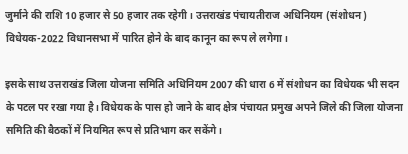जुर्माने की राशि 10 हजार से 50 हजार तक रहेगी। उत्तराखंड पंचायतीराज अधिनियम (संशोधन) विधेयक-2022 विधानसभा में पारित होने के बाद कानून का रूप ले लगेगा।

इसके साथ उत्तराखंड जिला योजना समिति अधिनियम 2007 की धारा 6 में संशोधन का विधेयक भी सदन के पटल पर रखा गया है। विधेयक के पास हो जाने के बाद क्षेत्र पंचायत प्रमुख अपने जिले की जिला योजना समिति की बैठकों में नियमित रूप से प्रतिभाग कर सकेंगे।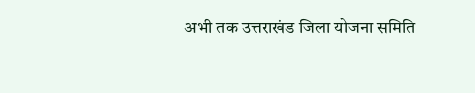अभी तक उत्तराखंड जिला योजना समिति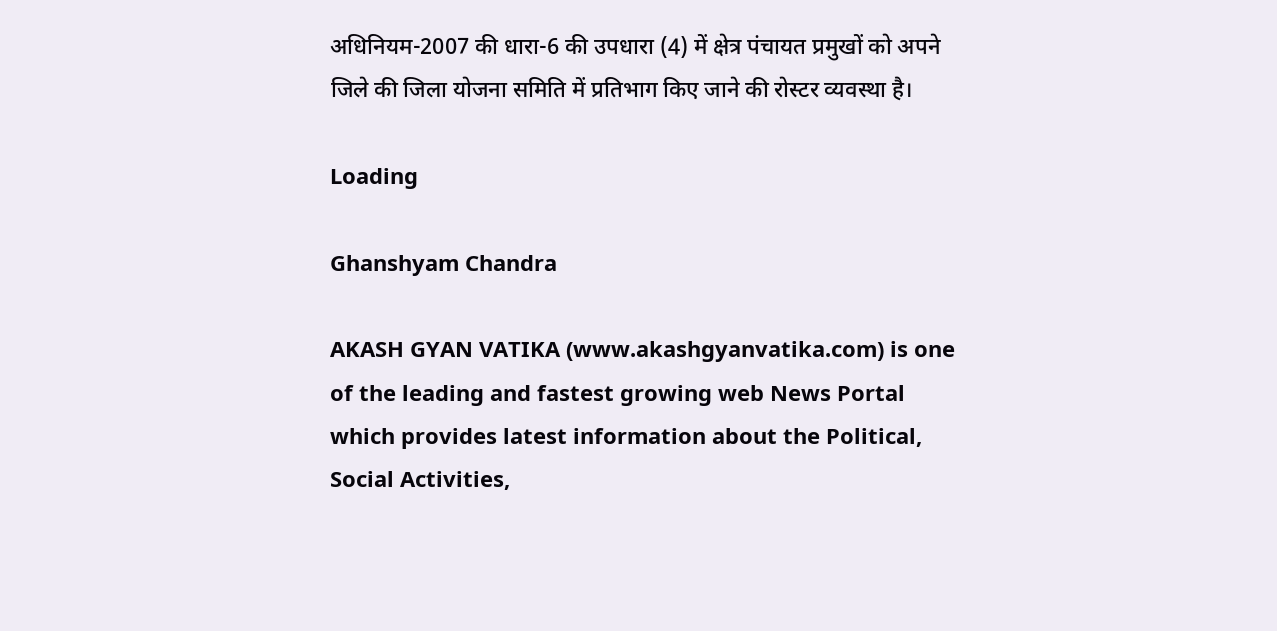अधिनियम-2007 की धारा-6 की उपधारा (4) में क्षेत्र पंचायत प्रमुखों को अपने जिले की जिला योजना समिति में प्रतिभाग किए जाने की रोस्टर व्यवस्था है।

Loading

Ghanshyam Chandra

AKASH GYAN VATIKA (www.akashgyanvatika.com) is one of the leading and fastest growing web News Portal which provides latest information about the Political, Social Activities,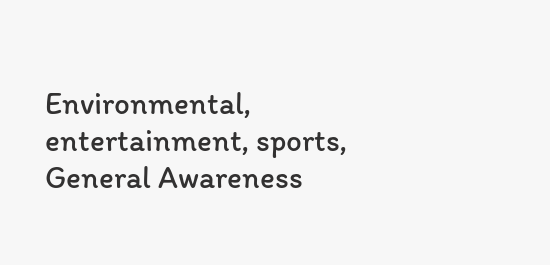Environmental, entertainment, sports, General Awareness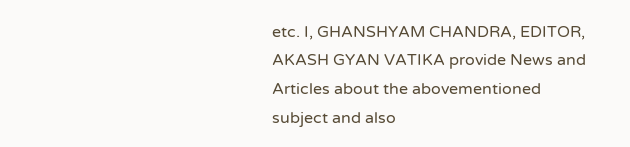etc. I, GHANSHYAM CHANDRA, EDITOR, AKASH GYAN VATIKA provide News and Articles about the abovementioned subject and also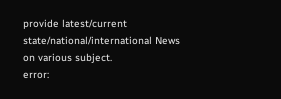provide latest/current state/national/international News on various subject.
error: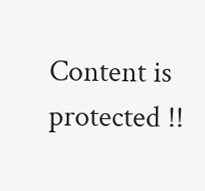Content is protected !!